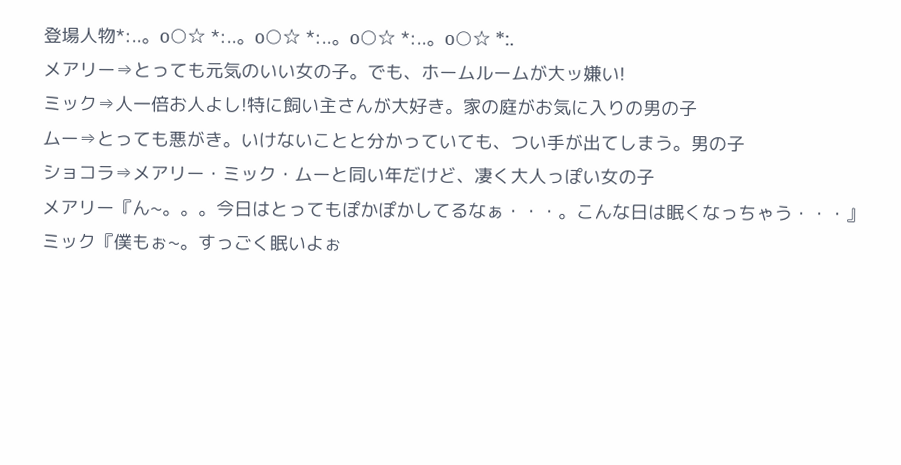登場人物*:..。o○☆ *:..。o○☆ *:..。o○☆ *:..。o○☆ *:.
メアリー⇒とっても元気のいい女の子。でも、ホームルームが大ッ嫌い!
ミック⇒人一倍お人よし!特に飼い主さんが大好き。家の庭がお気に入りの男の子
ムー⇒とっても悪がき。いけないことと分かっていても、つい手が出てしまう。男の子
ショコラ⇒メアリー・ミック・ムーと同い年だけど、凄く大人っぽい女の子
メアリー『ん~。。。今日はとってもぽかぽかしてるなぁ・・・。こんな日は眠くなっちゃう・・・』
ミック『僕もぉ~。すっごく眠いよぉ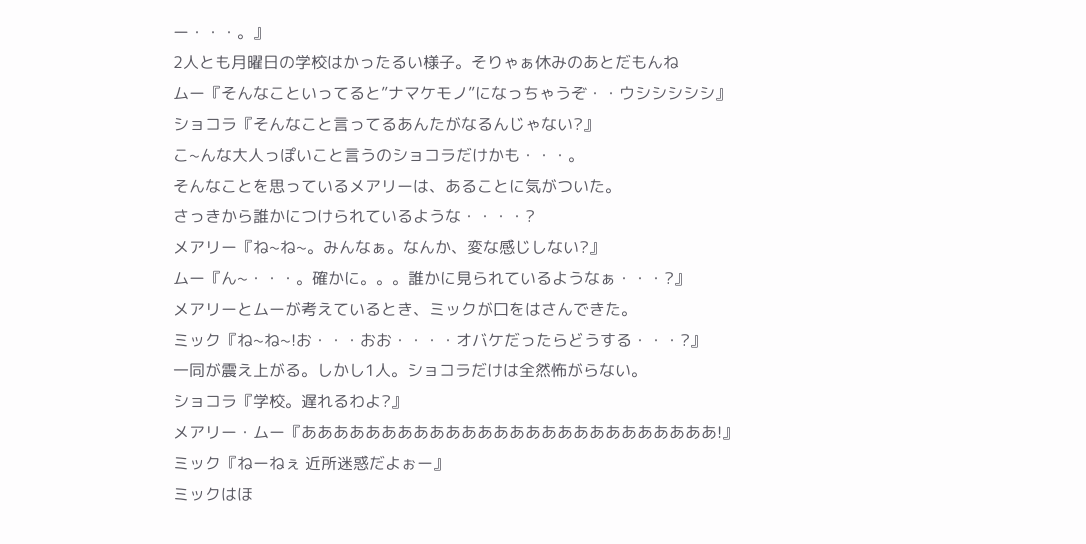ー・・・。』
2人とも月曜日の学校はかったるい様子。そりゃぁ休みのあとだもんね
ムー『そんなこといってると”ナマケモノ”になっちゃうぞ・・ウシシシシシ』
ショコラ『そんなこと言ってるあんたがなるんじゃない?』
こ~んな大人っぽいこと言うのショコラだけかも・・・。
そんなことを思っているメアリーは、あることに気がついた。
さっきから誰かにつけられているような・・・・?
メアリー『ね~ね~。みんなぁ。なんか、変な感じしない?』
ムー『ん~・・・。確かに。。。誰かに見られているようなぁ・・・?』
メアリーとムーが考えているとき、ミックが口をはさんできた。
ミック『ね~ね~!お・・・おお・・・・オバケだったらどうする・・・?』
一同が震え上がる。しかし1人。ショコラだけは全然怖がらない。
ショコラ『学校。遅れるわよ?』
メアリー・ムー『ああああああああああああああああああああああああああ!』
ミック『ねーねぇ 近所迷惑だよぉー』
ミックはほ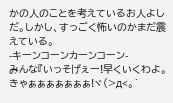かの人のことを考えているお人よしだ。しかし、すっごく怖いのかまだ震えている。
-キーンコーンカーンコーン-
みんな『いっそげぇー!早くいくわよ。きゃぁぁぁぁぁぁぁ!ヾ(>д<。`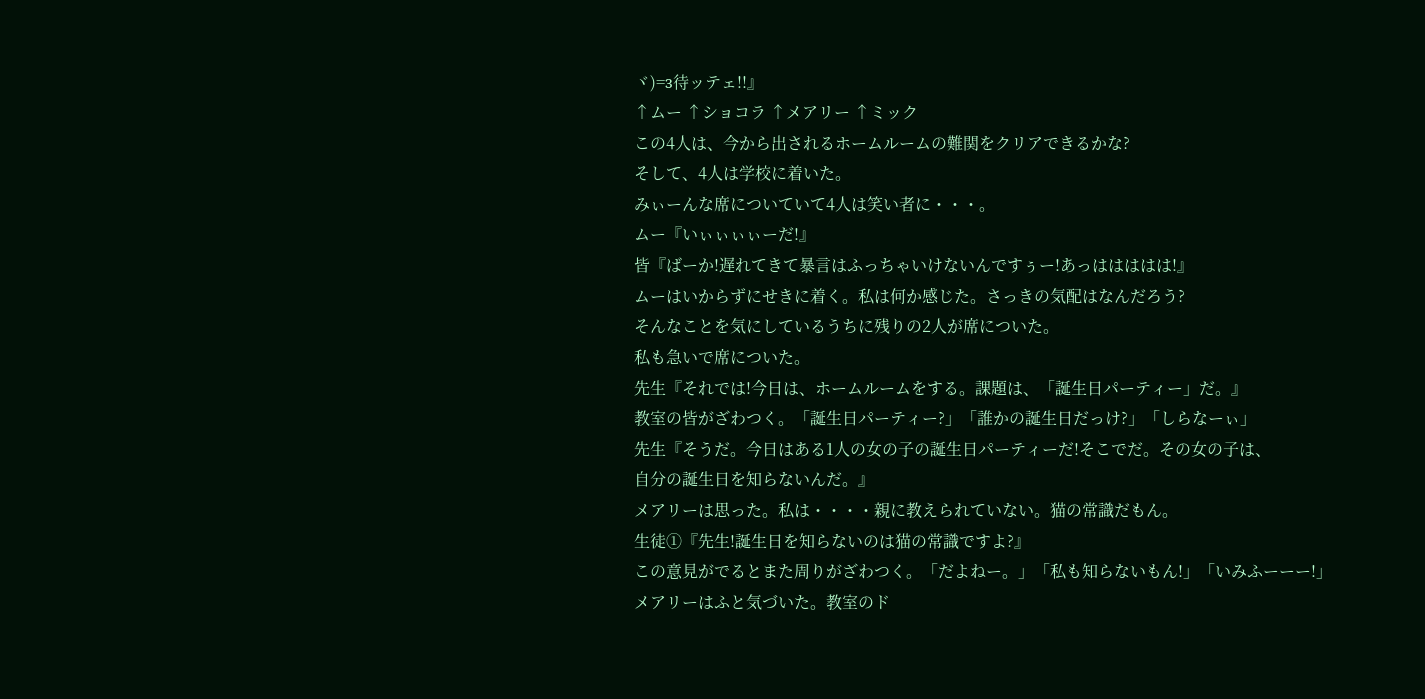ヾ)=з待ッテェ!!』
↑ムー ↑ショコラ ↑メアリー ↑ミック
この4人は、今から出されるホームルームの難関をクリアできるかな?
そして、4人は学校に着いた。
みぃーんな席についていて4人は笑い者に・・・。
ムー『いぃぃぃぃーだ!』
皆『ばーか!遅れてきて暴言はふっちゃいけないんですぅー!あっははははは!』
ムーはいからずにせきに着く。私は何か感じた。さっきの気配はなんだろう?
そんなことを気にしているうちに残りの2人が席についた。
私も急いで席についた。
先生『それでは!今日は、ホームルームをする。課題は、「誕生日パーティー」だ。』
教室の皆がざわつく。「誕生日パーティー?」「誰かの誕生日だっけ?」「しらなーぃ」
先生『そうだ。今日はある1人の女の子の誕生日パーティーだ!そこでだ。その女の子は、
自分の誕生日を知らないんだ。』
メアリーは思った。私は・・・・親に教えられていない。猫の常識だもん。
生徒①『先生!誕生日を知らないのは猫の常識ですよ?』
この意見がでるとまた周りがざわつく。「だよねー。」「私も知らないもん!」「いみふーーー!」
メアリーはふと気づいた。教室のド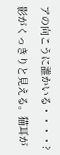アの向こうに誰かいる・・・・?
影がくっきりと見える。猫耳が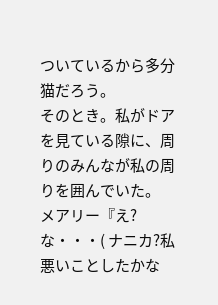ついているから多分猫だろう。
そのとき。私がドアを見ている隙に、周りのみんなが私の周りを囲んでいた。
メアリー『え?な・・・( ナニカ?私悪いことしたかな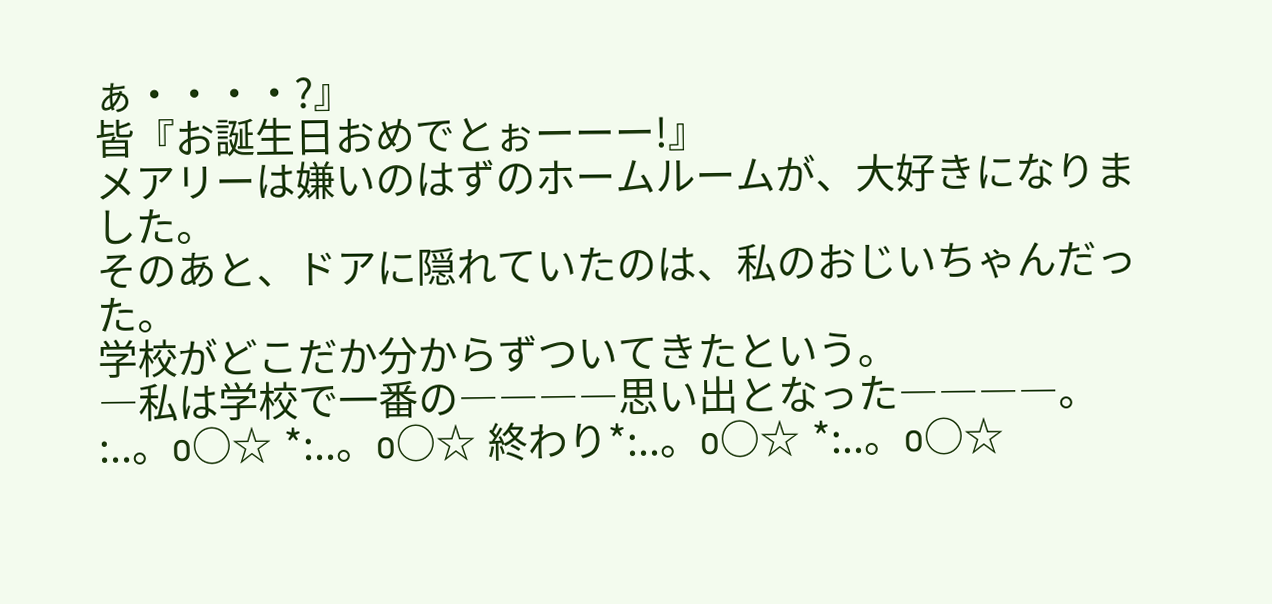ぁ・・・・?』
皆『お誕生日おめでとぉーーー!』
メアリーは嫌いのはずのホームルームが、大好きになりました。
そのあと、ドアに隠れていたのは、私のおじいちゃんだった。
学校がどこだか分からずついてきたという。
―私は学校で一番の――――思い出となった――――。
:..。o○☆ *:..。o○☆ 終わり*:..。o○☆ *:..。o○☆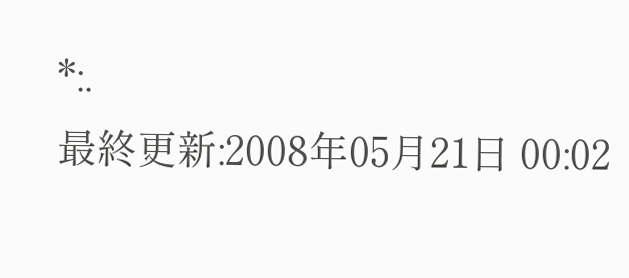*:.
最終更新:2008年05月21日 00:02